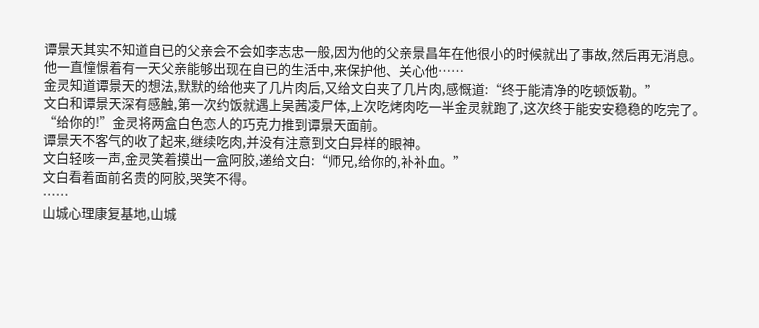谭景天其实不知道自已的父亲会不会如李志忠一般,因为他的父亲景昌年在他很小的时候就出了事故,然后再无消息。
他一直憧憬着有一天父亲能够出现在自已的生活中,来保护他、关心他……
金灵知道谭景天的想法,默默的给他夹了几片肉后,又给文白夹了几片肉,感慨道:“终于能清净的吃顿饭勒。”
文白和谭景天深有感触,第一次约饭就遇上吴茜凌尸体,上次吃烤肉吃一半金灵就跑了,这次终于能安安稳稳的吃完了。
“给你的!”金灵将两盒白色恋人的巧克力推到谭景天面前。
谭景天不客气的收了起来,继续吃肉,并没有注意到文白异样的眼神。
文白轻咳一声,金灵笑着摸出一盒阿胶,递给文白:“师兄,给你的,补补血。”
文白看着面前名贵的阿胶,哭笑不得。
……
山城心理康复基地,山城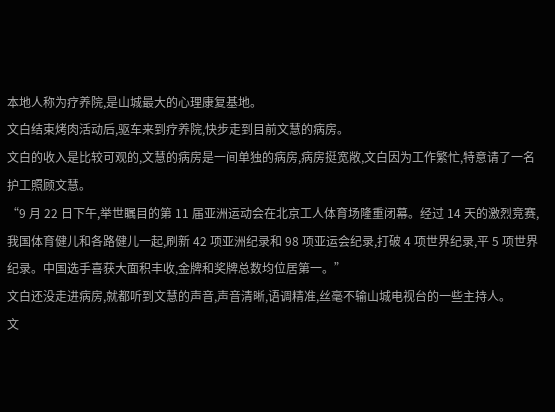本地人称为疗养院,是山城最大的心理康复基地。
文白结束烤肉活动后,驱车来到疗养院,快步走到目前文慧的病房。
文白的收入是比较可观的,文慧的病房是一间单独的病房,病房挺宽敞,文白因为工作繁忙,特意请了一名护工照顾文慧。
“9 月 22 日下午,举世瞩目的第 11 届亚洲运动会在北京工人体育场隆重闭幕。经过 14 天的激烈竞赛,我国体育健儿和各路健儿一起,刷新 42 项亚洲纪录和 98 项亚运会纪录,打破 4 项世界纪录,平 5 项世界纪录。中国选手喜获大面积丰收,金牌和奖牌总数均位居第一。”
文白还没走进病房,就都听到文慧的声音,声音清晰,语调精准,丝毫不输山城电视台的一些主持人。
文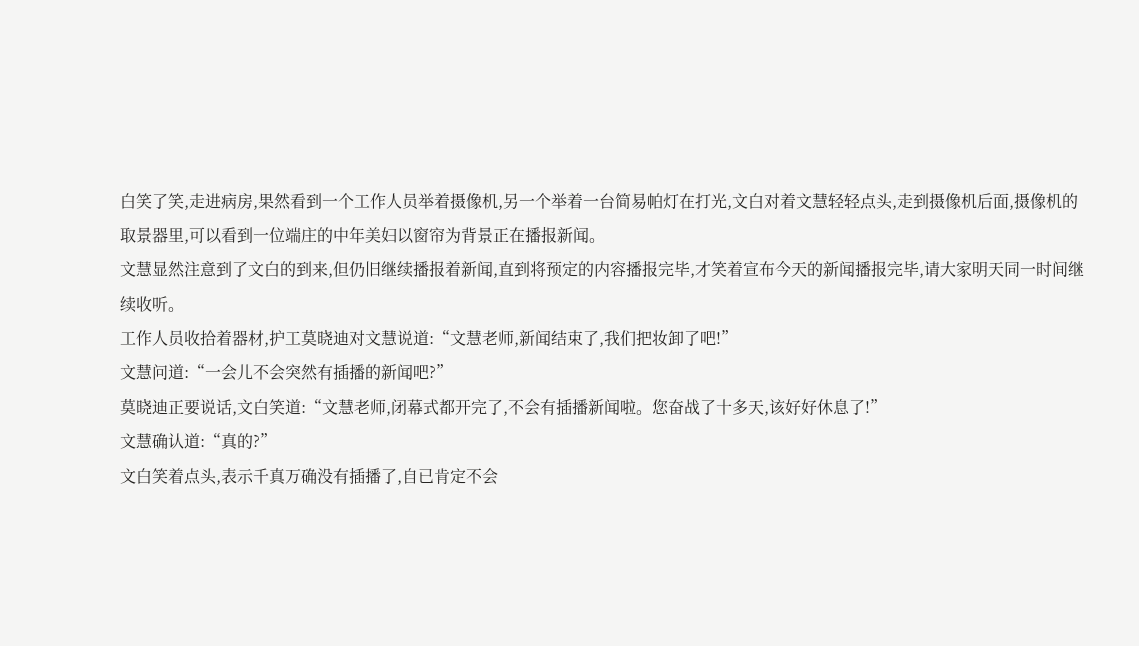白笑了笑,走进病房,果然看到一个工作人员举着摄像机,另一个举着一台简易帕灯在打光,文白对着文慧轻轻点头,走到摄像机后面,摄像机的取景器里,可以看到一位端庄的中年美妇以窗帘为背景正在播报新闻。
文慧显然注意到了文白的到来,但仍旧继续播报着新闻,直到将预定的内容播报完毕,才笑着宣布今天的新闻播报完毕,请大家明天同一时间继续收听。
工作人员收拾着器材,护工莫晓迪对文慧说道:“文慧老师,新闻结束了,我们把妆卸了吧!”
文慧问道:“一会儿不会突然有插播的新闻吧?”
莫晓迪正要说话,文白笑道:“文慧老师,闭幕式都开完了,不会有插播新闻啦。您奋战了十多天,该好好休息了!”
文慧确认道:“真的?”
文白笑着点头,表示千真万确没有插播了,自已肯定不会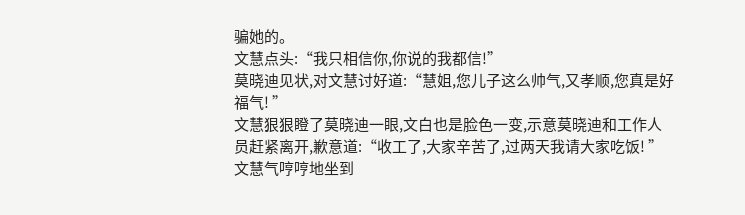骗她的。
文慧点头:“我只相信你,你说的我都信!”
莫晓迪见状,对文慧讨好道:“慧姐,您儿子这么帅气,又孝顺,您真是好福气! ”
文慧狠狠瞪了莫晓迪一眼,文白也是脸色一变,示意莫晓迪和工作人员赶紧离开,歉意道:“收工了,大家辛苦了,过两天我请大家吃饭! ”
文慧气哼哼地坐到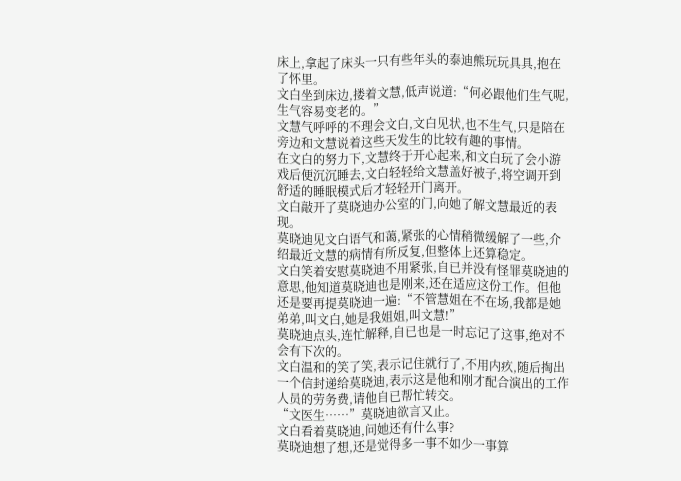床上,拿起了床头一只有些年头的泰迪熊玩玩具具,抱在了怀里。
文白坐到床边,搂着文慧,低声说道:“何必跟他们生气呢,生气容易变老的。”
文慧气呼呼的不理会文白,文白见状,也不生气,只是陪在旁边和文慧说着这些天发生的比较有趣的事情。
在文白的努力下,文慧终于开心起来,和文白玩了会小游戏后便沉沉睡去,文白轻轻给文慧盖好被子,将空调开到舒适的睡眠模式后才轻轻开门离开。
文白敲开了莫晓迪办公室的门,向她了解文慧最近的表现。
莫晓迪见文白语气和蔼,紧张的心情稍微缓解了一些,介绍最近文慧的病情有所反复,但整体上还算稳定。
文白笑着安慰莫晓迪不用紧张,自已并没有怪罪莫晓迪的意思,他知道莫晓迪也是刚来,还在适应这份工作。但他还是要再提莫晓迪一遍:“不管慧姐在不在场,我都是她弟弟,叫文白,她是我姐姐,叫文慧!”
莫晓迪点头,连忙解释,自已也是一时忘记了这事,绝对不会有下次的。
文白温和的笑了笑,表示记住就行了,不用内疚,随后掏出一个信封递给莫晓迪,表示这是他和刚才配合演出的工作人员的劳务费,请他自已帮忙转交。
“文医生……”莫晓迪欲言又止。
文白看着莫晓迪,问她还有什么事?
莫晓迪想了想,还是觉得多一事不如少一事算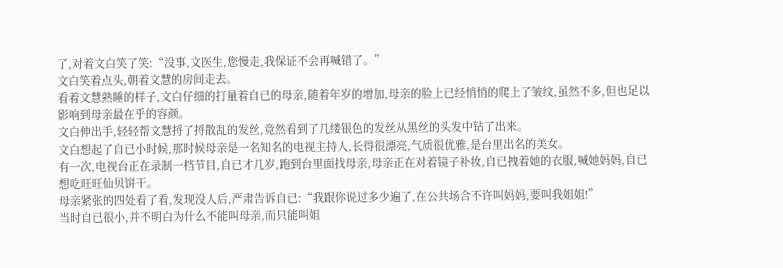了,对着文白笑了笑:“没事,文医生,您慢走,我保证不会再喊错了。”
文白笑着点头,朝着文慧的房间走去。
看着文慧熟睡的样子,文白仔细的打量着自已的母亲,随着年岁的增加,母亲的脸上已经悄悄的爬上了皱纹,虽然不多,但也足以影响到母亲最在乎的容颜。
文白伸出手,轻轻帮文慧捋了捋散乱的发丝,竟然看到了几缕银色的发丝从黑丝的头发中钻了出来。
文白想起了自已小时候,那时候母亲是一名知名的电视主持人,长得很漂亮,气质很优雅,是台里出名的美女。
有一次,电视台正在录制一档节目,自已才几岁,跑到台里面找母亲,母亲正在对着镜子补妆,自已拽着她的衣服,喊她妈妈,自已想吃旺旺仙贝饼干。
母亲紧张的四处看了看,发现没人后,严肃告诉自已:“我跟你说过多少遍了,在公共场合不许叫妈妈,要叫我姐姐!”
当时自已很小,并不明白为什么不能叫母亲,而只能叫姐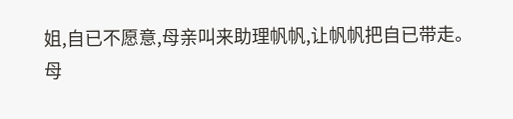姐,自已不愿意,母亲叫来助理帆帆,让帆帆把自已带走。
母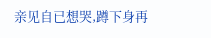亲见自已想哭,蹲下身再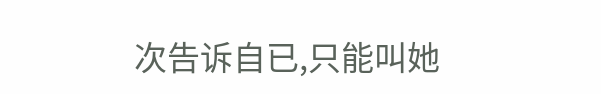次告诉自已,只能叫她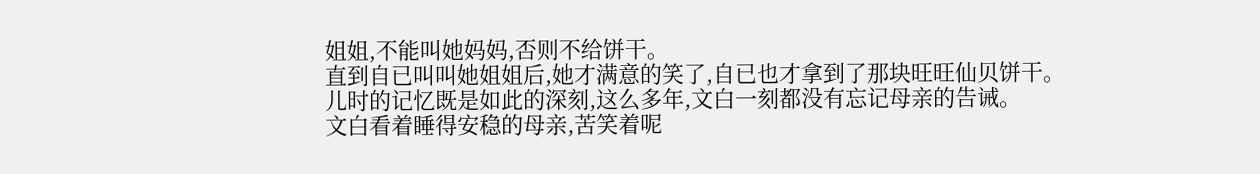姐姐,不能叫她妈妈,否则不给饼干。
直到自已叫叫她姐姐后,她才满意的笑了,自已也才拿到了那块旺旺仙贝饼干。
儿时的记忆既是如此的深刻,这么多年,文白一刻都没有忘记母亲的告诫。
文白看着睡得安稳的母亲,苦笑着呢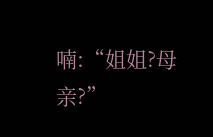喃:“姐姐?母亲?”